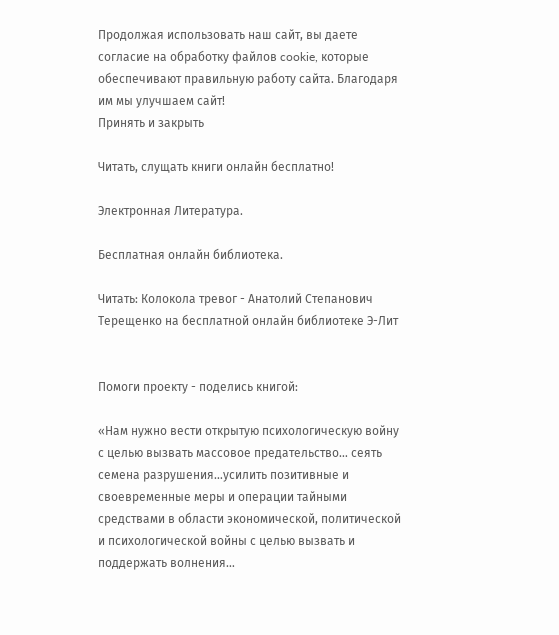Продолжая использовать наш сайт, вы даете согласие на обработку файлов cookie, которые обеспечивают правильную работу сайта. Благодаря им мы улучшаем сайт!
Принять и закрыть

Читать, слущать книги онлайн бесплатно!

Электронная Литература.

Бесплатная онлайн библиотека.

Читать: Колокола тревог - Анатолий Степанович Терещенко на бесплатной онлайн библиотеке Э-Лит


Помоги проекту - поделись книгой:

«Нам нужно вести открытую психологическую войну с целью вызвать массовое предательство… сеять семена разрушения…усилить позитивные и своевременные меры и операции тайными средствами в области экономической, политической и психологической войны с целью вызвать и поддержать волнения…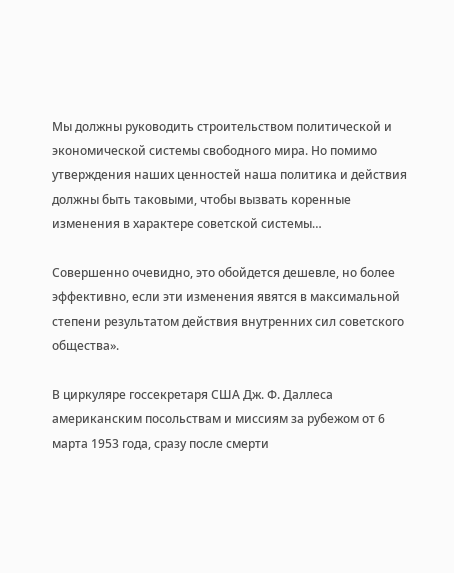Мы должны руководить строительством политической и экономической системы свободного мира. Но помимо утверждения наших ценностей наша политика и действия должны быть таковыми, чтобы вызвать коренные изменения в характере советской системы…

Совершенно очевидно, это обойдется дешевле, но более эффективно, если эти изменения явятся в максимальной степени результатом действия внутренних сил советского общества».

В циркуляре госсекретаря США Дж. Ф. Даллеса американским посольствам и миссиям за рубежом от 6 марта 1953 года, сразу после смерти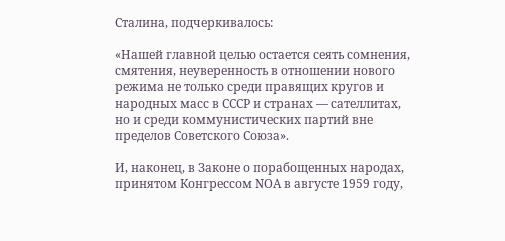Сталина, подчеркивалось:

«Нашей главной целью остается сеять сомнения, смятения, неуверенность в отношении нового режима не только среди правящих кругов и народных масс в СССР и странах — сателлитах, но и среди коммунистических партий вне пределов Советского Союза».

И, наконец, в Законе о порабощенных народах, принятом Конгрессом NОА в августе 1959 году,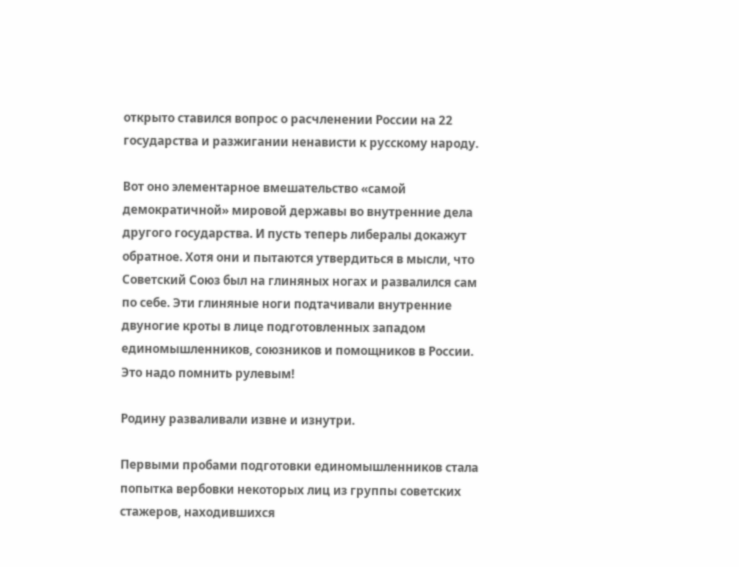открыто ставился вопрос о расчленении России на 22 государства и разжигании ненависти к русскому народу.

Вот оно элементарное вмешательство «самой демократичной» мировой державы во внутренние дела другого государства. И пусть теперь либералы докажут обратное. Хотя они и пытаются утвердиться в мысли, что Советский Союз был на глиняных ногах и развалился сам по себе. Эти глиняные ноги подтачивали внутренние двуногие кроты в лице подготовленных западом единомышленников, союзников и помощников в России. Это надо помнить рулевым!

Родину разваливали извне и изнутри.

Первыми пробами подготовки единомышленников стала попытка вербовки некоторых лиц из группы советских стажеров, находившихся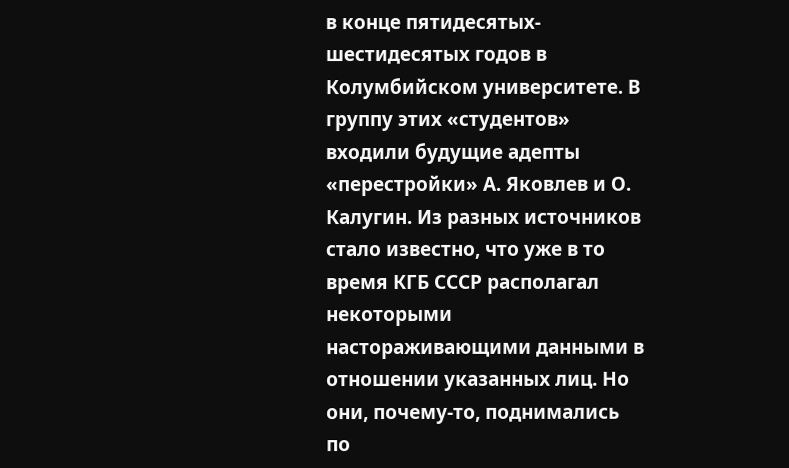в конце пятидесятых-шестидесятых годов в Колумбийском университете. В группу этих «студентов» входили будущие адепты «перестройки» А. Яковлев и О. Калугин. Из разных источников стало известно, что уже в то время КГБ СССР располагал некоторыми настораживающими данными в отношении указанных лиц. Но они, почему-то, поднимались по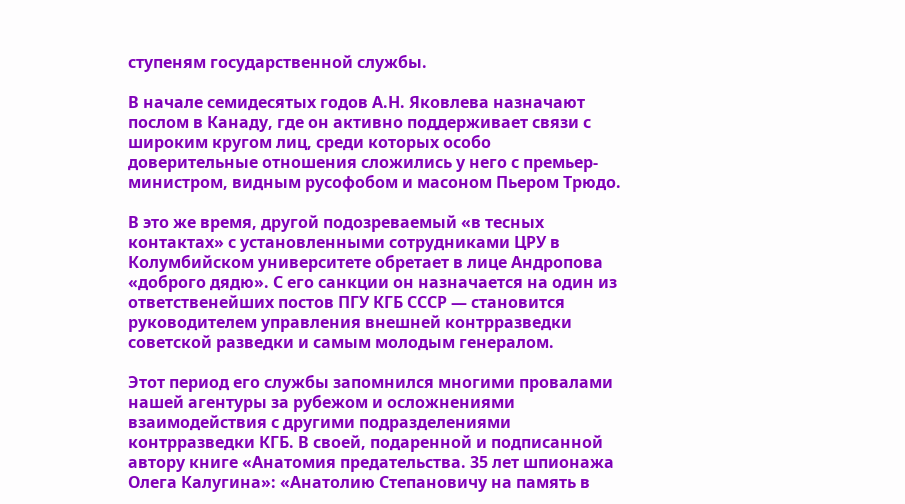ступеням государственной службы.

В начале семидесятых годов А.Н. Яковлева назначают послом в Канаду, где он активно поддерживает связи с широким кругом лиц, среди которых особо доверительные отношения сложились у него с премьер-министром, видным русофобом и масоном Пьером Трюдо.

В это же время, другой подозреваемый «в тесных контактах» с установленными сотрудниками ЦРУ в Колумбийском университете обретает в лице Андропова «доброго дядю». С его санкции он назначается на один из ответственейших постов ПГУ КГБ СССР — становится руководителем управления внешней контрразведки советской разведки и самым молодым генералом.

Этот период его службы запомнился многими провалами нашей агентуры за рубежом и осложнениями взаимодействия с другими подразделениями контрразведки КГБ. В своей, подаренной и подписанной автору книге «Анатомия предательства. 35 лет шпионажа Олега Калугина»: «Анатолию Степановичу на память в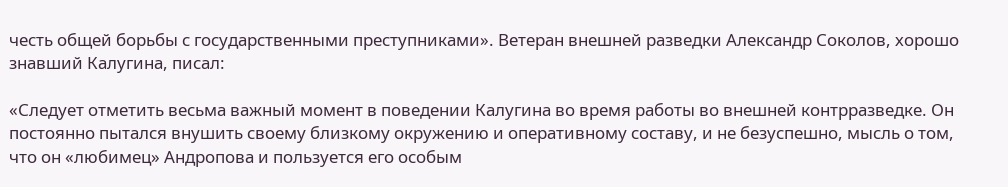честь общей борьбы с государственными преступниками». Ветеран внешней разведки Александр Соколов, хорошо знавший Калугина, писал:

«Следует отметить весьма важный момент в поведении Калугина во время работы во внешней контрразведке. Он постоянно пытался внушить своему близкому окружению и оперативному составу, и не безуспешно, мысль о том, что он «любимец» Андропова и пользуется его особым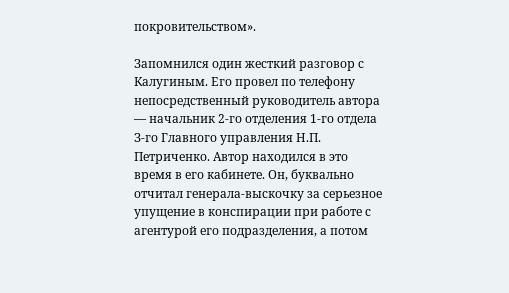покровительством».

Запомнился один жесткий разговор с Калугиным. Его провел по телефону непосредственный руководитель автора — начальник 2-го отделения 1-го отдела З-го Главного управления Н.П. Петриченко. Автор находился в это время в его кабинете. Он, буквально отчитал генерала-выскочку за серьезное упущение в конспирации при работе с агентурой его подразделения, а потом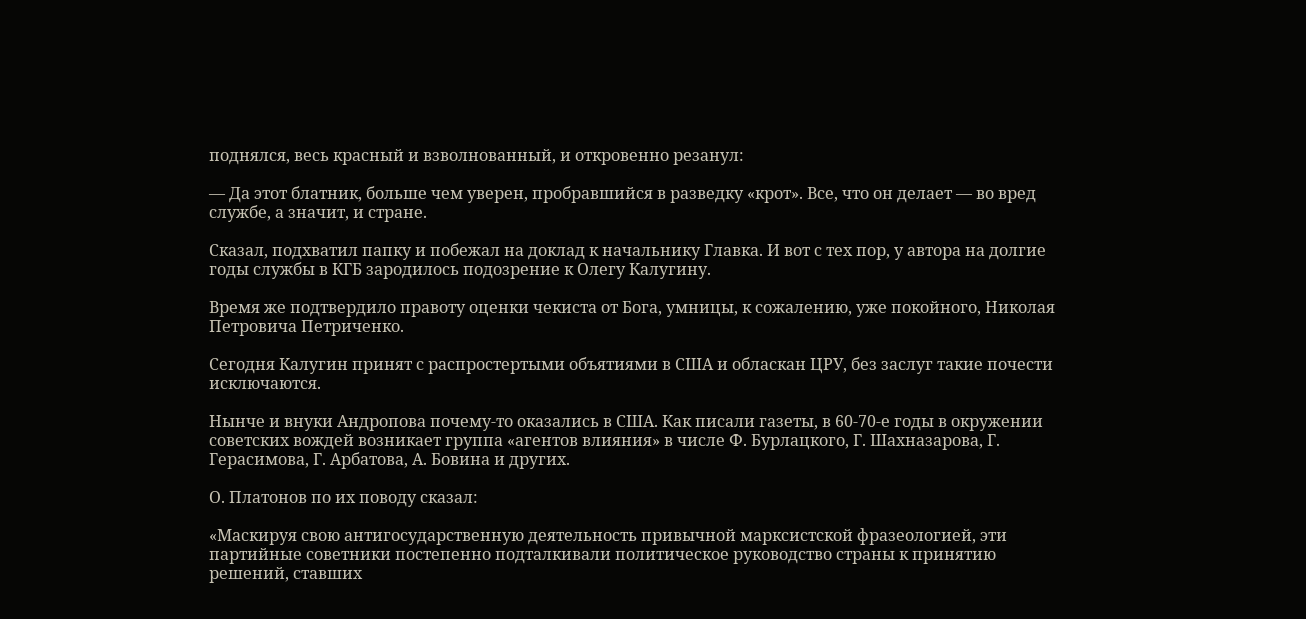поднялся, весь красный и взволнованный, и откровенно резанул:

— Да этот блатник, больше чем уверен, пробравшийся в разведку «крот». Все, что он делает — во вред службе, а значит, и стране.

Сказал, подхватил папку и побежал на доклад к начальнику Главка. И вот с тех пор, у автора на долгие годы службы в КГБ зародилось подозрение к Олегу Калугину.

Время же подтвердило правоту оценки чекиста от Бога, умницы, к сожалению, уже покойного, Николая Петровича Петриченко.

Сегодня Калугин принят с распростертыми объятиями в США и обласкан ЦРУ, без заслуг такие почести исключаются.

Нынче и внуки Андропова почему-то оказались в США. Как писали газеты, в 60-70-е годы в окружении советских вождей возникает группа «агентов влияния» в числе Ф. Бурлацкого, Г. Шахназарова, Г. Герасимова, Г. Арбатова, А. Бовина и других.

О. Платонов по их поводу сказал:

«Маскируя свою антигосударственную деятельность привычной марксистской фразеологией, эти партийные советники постепенно подталкивали политическое руководство страны к принятию решений, ставших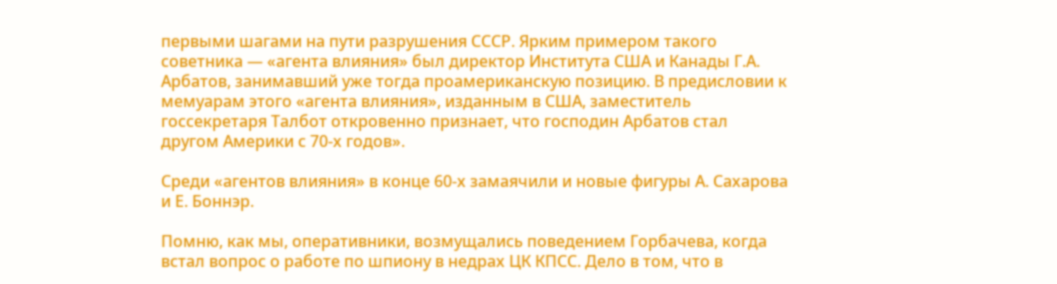первыми шагами на пути разрушения СССР. Ярким примером такого советника — «агента влияния» был директор Института США и Канады Г.А. Арбатов, занимавший уже тогда проамериканскую позицию. В предисловии к мемуарам этого «агента влияния», изданным в США, заместитель госсекретаря Талбот откровенно признает, что господин Арбатов стал другом Америки с 70-х годов».

Среди «агентов влияния» в конце 60-х замаячили и новые фигуры А. Сахарова и Е. Боннэр.

Помню, как мы, оперативники, возмущались поведением Горбачева, когда встал вопрос о работе по шпиону в недрах ЦК КПСС. Дело в том, что в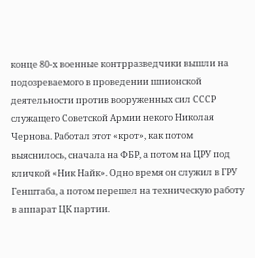конце 80-х военные контрразведчики вышли на подозреваемого в проведении шпионской деятельности против вооруженных сил СССР служащего Советской Армии некого Николая Чернова. Работал этот «крот», как потом выяснилось, сначала на ФБР, а потом на ЦРУ под кличкой «Ник Найк». Одно время он служил в ГРУ Генштаба, а потом перешел на техническую работу в аппарат ЦК партии.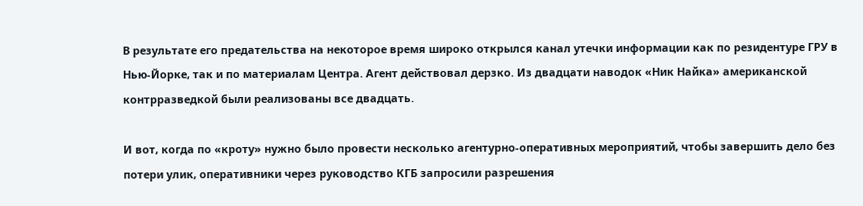В результате его предательства на некоторое время широко открылся канал утечки информации как по резидентуре ГРУ в Нью-Йорке, так и по материалам Центра. Агент действовал дерзко. Из двадцати наводок «Ник Найка» американской контрразведкой были реализованы все двадцать.

И вот, когда по «кроту» нужно было провести несколько агентурно-оперативных мероприятий, чтобы завершить дело без потери улик, оперативники через руководство КГБ запросили разрешения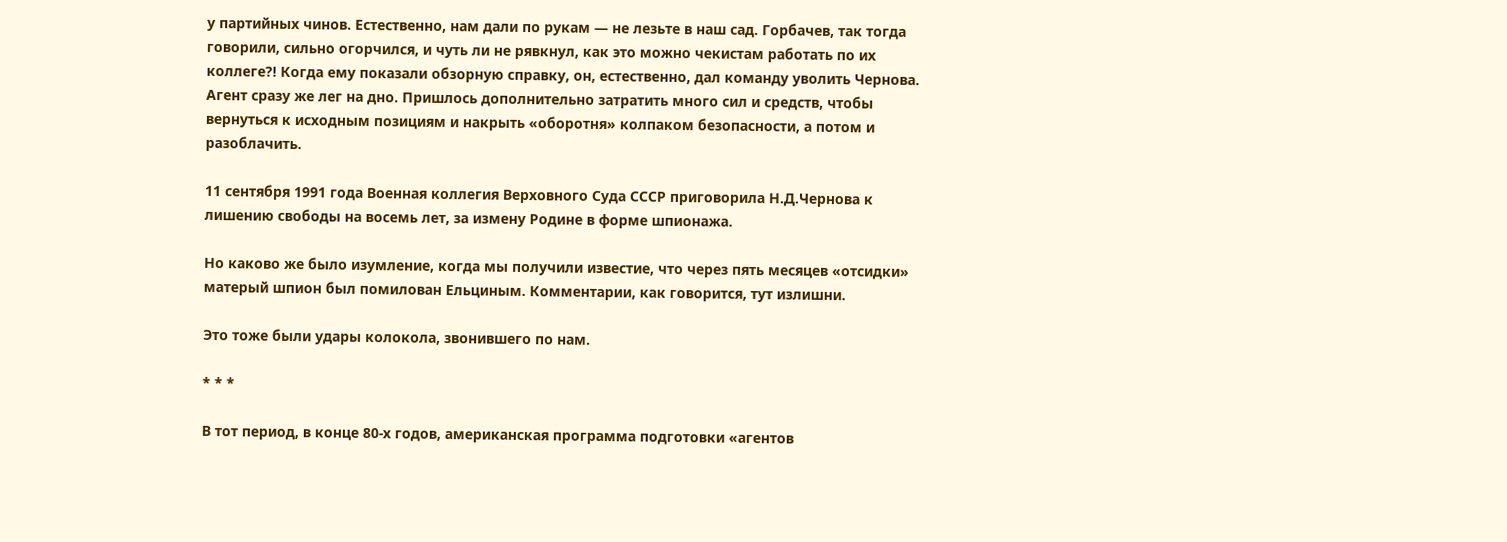у партийных чинов. Естественно, нам дали по рукам — не лезьте в наш сад. Горбачев, так тогда говорили, сильно огорчился, и чуть ли не рявкнул, как это можно чекистам работать по их коллеге?! Когда ему показали обзорную справку, он, естественно, дал команду уволить Чернова. Агент сразу же лег на дно. Пришлось дополнительно затратить много сил и средств, чтобы вернуться к исходным позициям и накрыть «оборотня» колпаком безопасности, а потом и разоблачить.

11 сентября 1991 года Военная коллегия Верховного Суда СССР приговорила Н.Д.Чернова к лишению свободы на восемь лет, за измену Родине в форме шпионажа.

Но каково же было изумление, когда мы получили известие, что через пять месяцев «отсидки» матерый шпион был помилован Ельциным. Комментарии, как говорится, тут излишни.

Это тоже были удары колокола, звонившего по нам.

* * *

В тот период, в конце 80-х годов, американская программа подготовки «агентов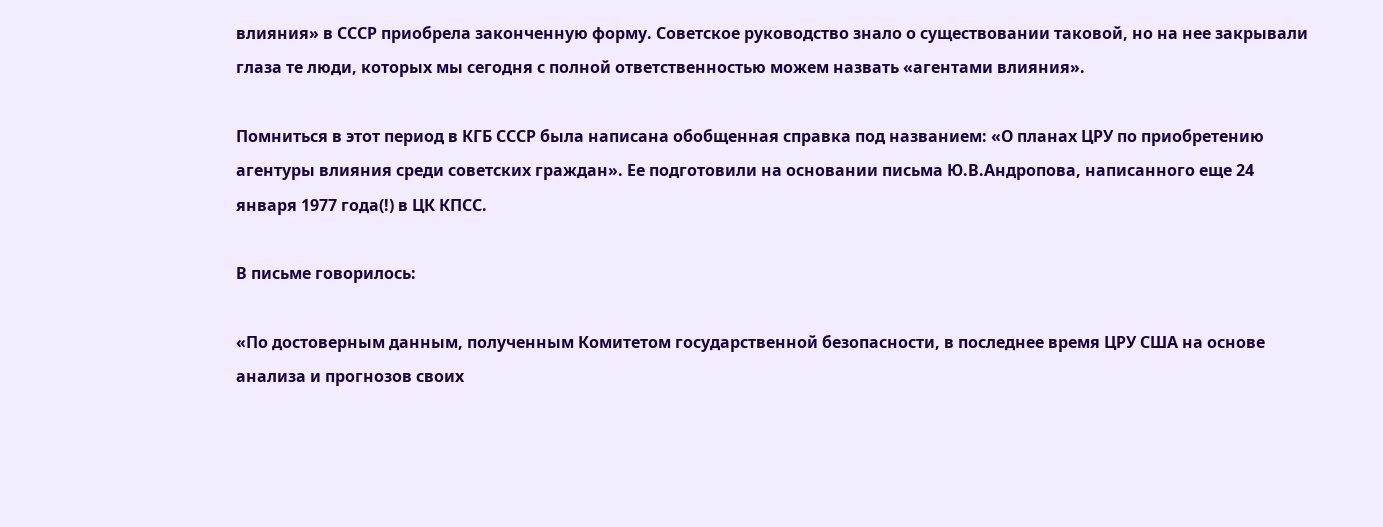влияния» в СССР приобрела законченную форму. Советское руководство знало о существовании таковой, но на нее закрывали глаза те люди, которых мы сегодня с полной ответственностью можем назвать «агентами влияния».

Помниться в этот период в КГБ СССР была написана обобщенная справка под названием: «О планах ЦРУ по приобретению агентуры влияния среди советских граждан». Ее подготовили на основании письма Ю.В.Андропова, написанного еще 24 января 1977 года(!) в ЦК КПСС.

В письме говорилось:

«По достоверным данным, полученным Комитетом государственной безопасности, в последнее время ЦРУ США на основе анализа и прогнозов своих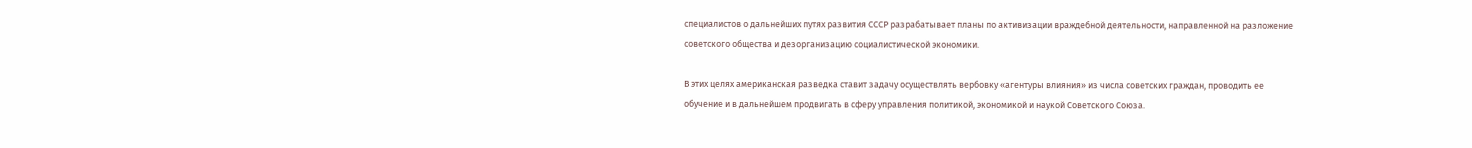специалистов о дальнейших путях развития СССР разрабатывает планы по активизации враждебной деятельности, направленной на разложение советского общества и дезорганизацию социалистической экономики.

В этих целях американская разведка ставит задачу осуществлять вербовку «агентуры влияния» из числа советских граждан, проводить ее обучение и в дальнейшем продвигать в сферу управления политикой, экономикой и наукой Советского Союза.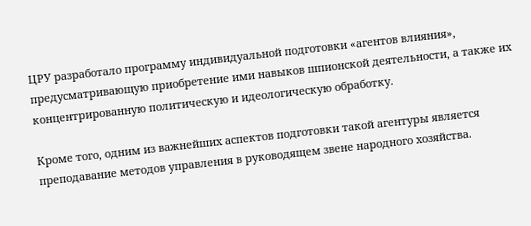ЦРУ разработало программу индивидуальной подготовки «агентов влияния», предусматривающую приобретение ими навыков шпионской деятельности, а также их концентрированную политическую и идеологическую обработку.

Кроме того, одним из важнейших аспектов подготовки такой агентуры является преподавание методов управления в руководящем звене народного хозяйства.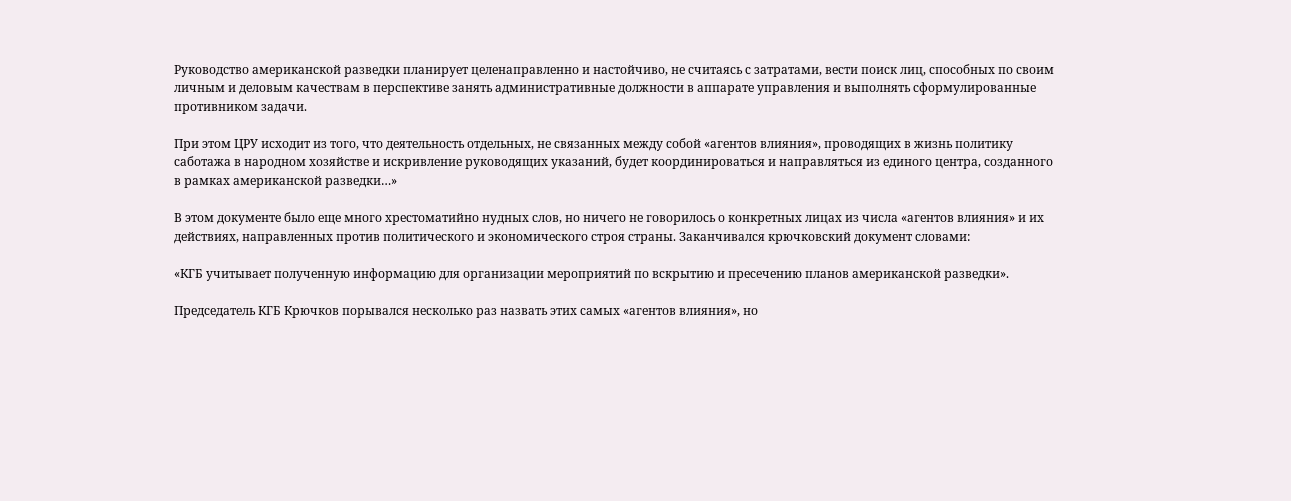Руководство американской разведки планирует целенаправленно и настойчиво, не считаясь с затратами, вести поиск лиц, способных по своим личным и деловым качествам в перспективе занять административные должности в аппарате управления и выполнять сформулированные противником задачи.

При этом ЦРУ исходит из того, что деятельность отдельных, не связанных между собой «агентов влияния», проводящих в жизнь политику саботажа в народном хозяйстве и искривление руководящих указаний, будет координироваться и направляться из единого центра, созданного в рамках американской разведки…»

В этом документе было еще много хрестоматийно нудных слов, но ничего не говорилось о конкретных лицах из числа «агентов влияния» и их действиях, направленных против политического и экономического строя страны. Заканчивался крючковский документ словами:

«КГБ учитывает полученную информацию для организации мероприятий по вскрытию и пресечению планов американской разведки».

Председатель КГБ Крючков порывался несколько раз назвать этих самых «агентов влияния», но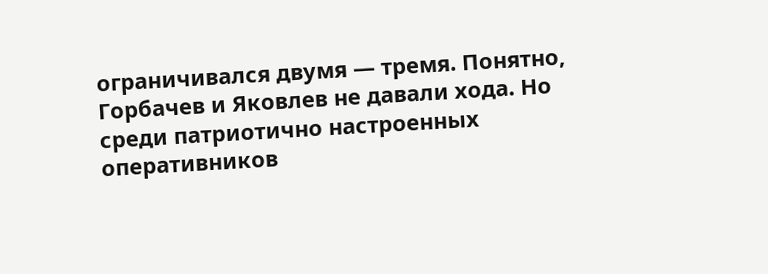ограничивался двумя — тремя. Понятно, Горбачев и Яковлев не давали хода. Но среди патриотично настроенных оперативников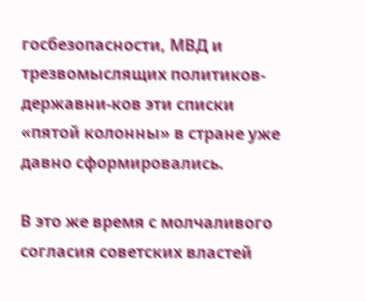госбезопасности, МВД и трезвомыслящих политиков-державни-ков эти списки «пятой колонны» в стране уже давно сформировались.

В это же время с молчаливого согласия советских властей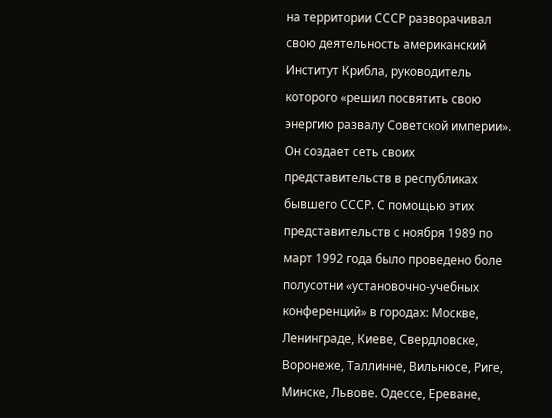на территории СССР разворачивал свою деятельность американский Институт Крибла, руководитель которого «решил посвятить свою энергию развалу Советской империи». Он создает сеть своих представительств в республиках бывшего СССР. С помощью этих представительств с ноября 1989 по март 1992 года было проведено боле полусотни «установочно-учебных конференций» в городах: Москве, Ленинграде, Киеве, Свердловске, Воронеже, Таллинне, Вильнюсе, Риге, Минске, Львове. Одессе, Ереване,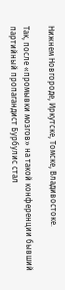Нижнем Новгороде, Иркутске, Томске, Владивостоке.

Так, после «промывки мозгов» на такой конференции бывший партийный пропагандист Бурбулис стал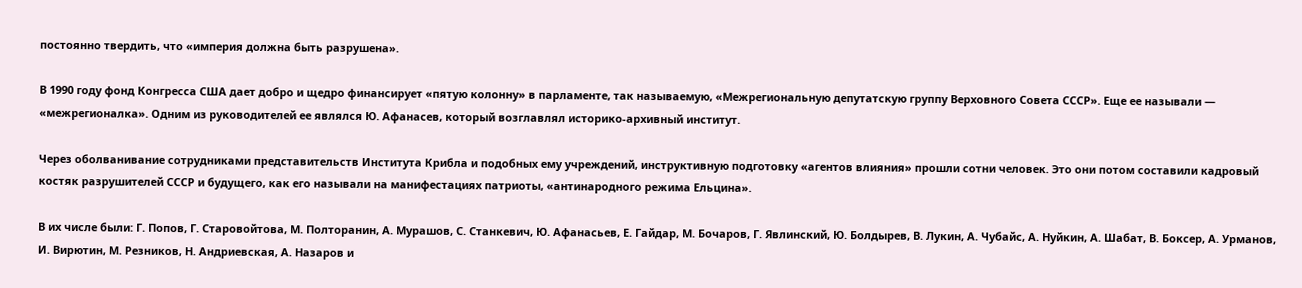постоянно твердить, что «империя должна быть разрушена».

В 1990 году фонд Конгресса США дает добро и щедро финансирует «пятую колонну» в парламенте, так называемую, «Межрегиональную депутатскую группу Верховного Совета СССР». Еще ее называли — «межрегионалка». Одним из руководителей ее являлся Ю. Афанасев, который возглавлял историко-архивный институт.

Через оболванивание сотрудниками представительств Института Крибла и подобных ему учреждений, инструктивную подготовку «агентов влияния» прошли сотни человек. Это они потом составили кадровый костяк разрушителей СССР и будущего, как его называли на манифестациях патриоты, «антинародного режима Ельцина».

В их числе были: Г. Попов, Г. Старовойтова, М. Полторанин, А. Мурашов, С. Станкевич, Ю. Афанасьев, Е. Гайдар, М. Бочаров, Г. Явлинский, Ю. Болдырев, В. Лукин, А. Чубайс, А. Нуйкин, А. Шабат, В. Боксер, А. Урманов, И. Вирютин, М. Резников, Н. Андриевская, А. Назаров и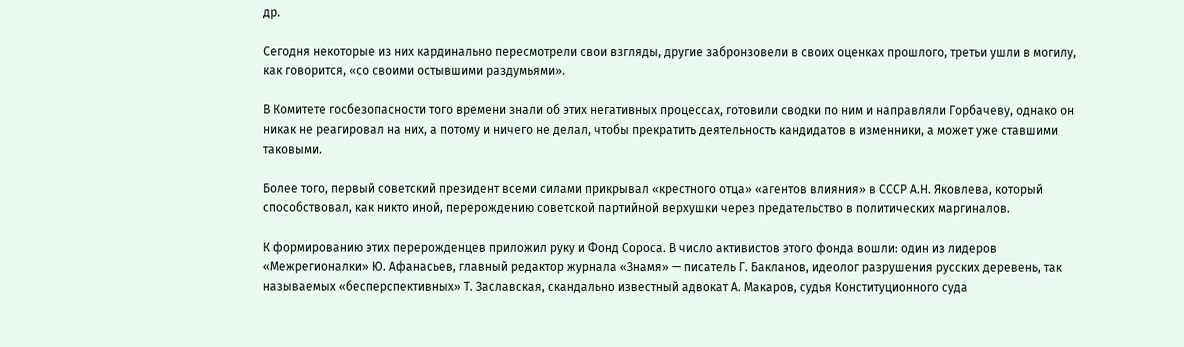др.

Сегодня некоторые из них кардинально пересмотрели свои взгляды, другие забронзовели в своих оценках прошлого, третьи ушли в могилу, как говорится, «со своими остывшими раздумьями».

В Комитете госбезопасности того времени знали об этих негативных процессах, готовили сводки по ним и направляли Горбачеву, однако он никак не реагировал на них, а потому и ничего не делал, чтобы прекратить деятельность кандидатов в изменники, а может уже ставшими таковыми.

Более того, первый советский президент всеми силами прикрывал «крестного отца» «агентов влияния» в СССР А.Н. Яковлева, который способствовал, как никто иной, перерождению советской партийной верхушки через предательство в политических маргиналов.

К формированию этих перерожденцев приложил руку и Фонд Сороса. В число активистов этого фонда вошли: один из лидеров «Межрегионалки» Ю. Афанасьев, главный редактор журнала «Знамя» — писатель Г. Бакланов, идеолог разрушения русских деревень, так называемых «бесперспективных» Т. Заславская, скандально известный адвокат А. Макаров, судья Конституционного суда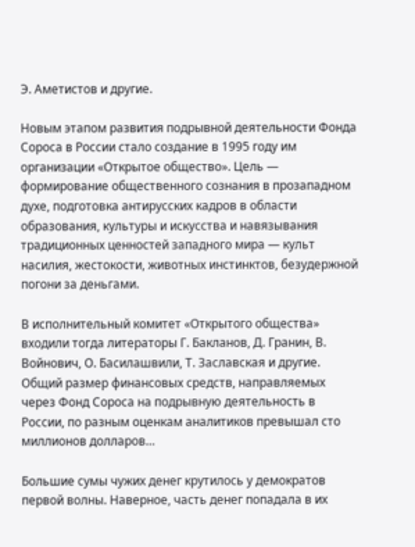Э. Аметистов и другие.

Новым этапом развития подрывной деятельности Фонда Сороса в России стало создание в 1995 году им организации «Открытое общество». Цель — формирование общественного сознания в прозападном духе, подготовка антирусских кадров в области образования, культуры и искусства и навязывания традиционных ценностей западного мира — культ насилия, жестокости, животных инстинктов, безудержной погони за деньгами.

В исполнительный комитет «Открытого общества» входили тогда литераторы Г. Бакланов, Д. Гранин, В. Войнович, О. Басилашвили, Т. Заславская и другие. Общий размер финансовых средств, направляемых через Фонд Сороса на подрывную деятельность в России, по разным оценкам аналитиков превышал сто миллионов долларов…

Большие сумы чужих денег крутилось у демократов первой волны. Наверное, часть денег попадала в их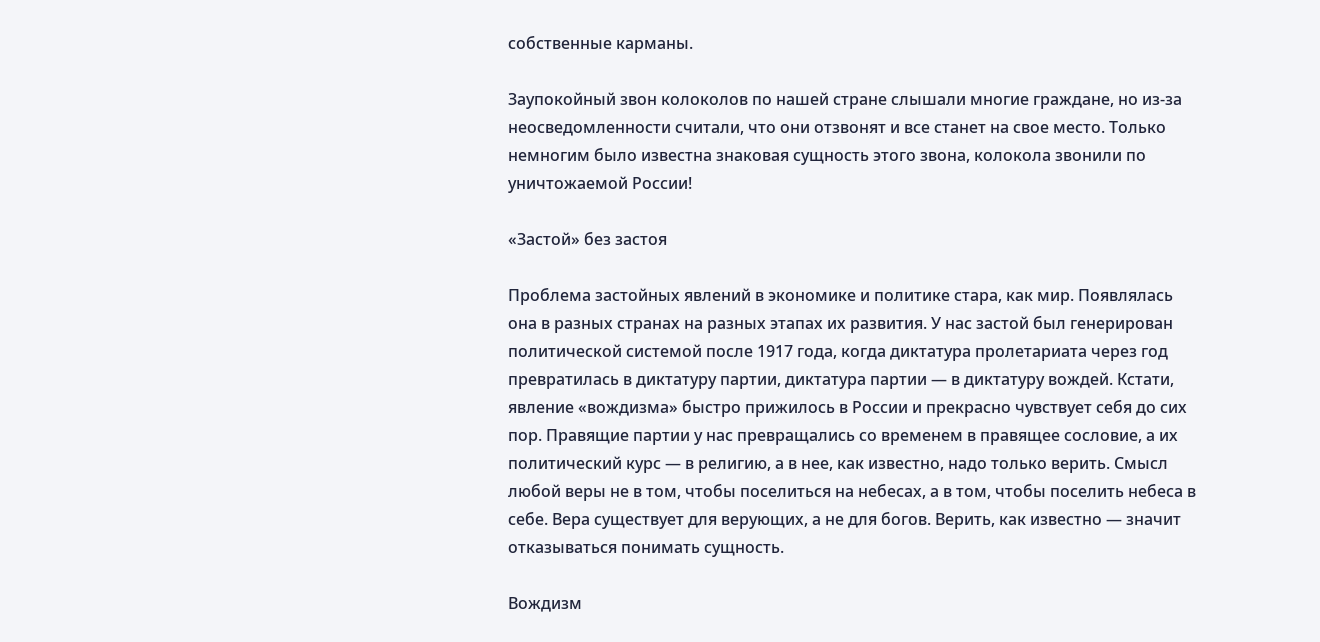собственные карманы.

Заупокойный звон колоколов по нашей стране слышали многие граждане, но из-за неосведомленности считали, что они отзвонят и все станет на свое место. Только немногим было известна знаковая сущность этого звона, колокола звонили по уничтожаемой России!

«Застой» без застоя

Проблема застойных явлений в экономике и политике стара, как мир. Появлялась она в разных странах на разных этапах их развития. У нас застой был генерирован политической системой после 1917 года, когда диктатура пролетариата через год превратилась в диктатуру партии, диктатура партии — в диктатуру вождей. Кстати, явление «вождизма» быстро прижилось в России и прекрасно чувствует себя до сих пор. Правящие партии у нас превращались со временем в правящее сословие, а их политический курс — в религию, а в нее, как известно, надо только верить. Смысл любой веры не в том, чтобы поселиться на небесах, а в том, чтобы поселить небеса в себе. Вера существует для верующих, а не для богов. Верить, как известно — значит отказываться понимать сущность.

Вождизм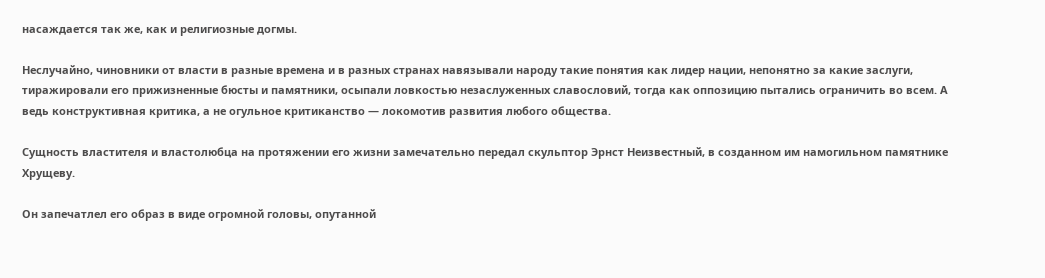насаждается так же, как и религиозные догмы.

Неслучайно, чиновники от власти в разные времена и в разных странах навязывали народу такие понятия как лидер нации, непонятно за какие заслуги, тиражировали его прижизненные бюсты и памятники, осыпали ловкостью незаслуженных славословий, тогда как оппозицию пытались ограничить во всем. А ведь конструктивная критика, а не огульное критиканство — локомотив развития любого общества.

Сущность властителя и властолюбца на протяжении его жизни замечательно передал скульптор Эрнст Неизвестный, в созданном им намогильном памятнике Хрущеву.

Он запечатлел его образ в виде огромной головы, опутанной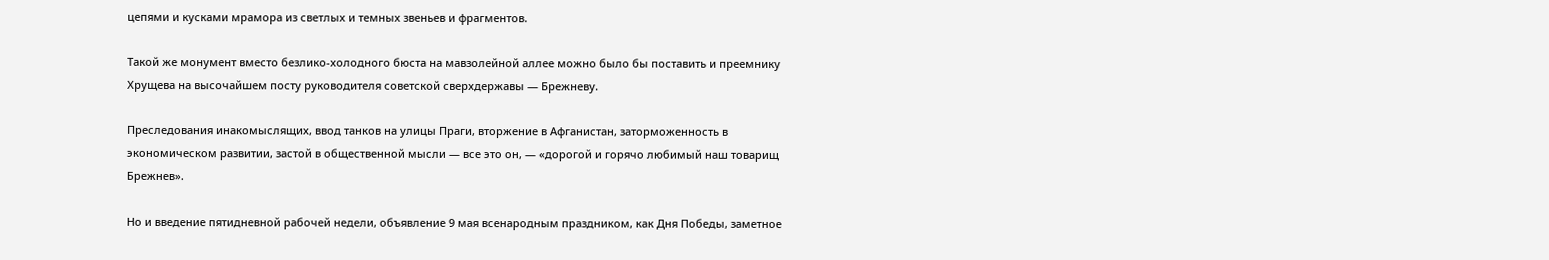цепями и кусками мрамора из светлых и темных звеньев и фрагментов.

Такой же монумент вместо безлико-холодного бюста на мавзолейной аллее можно было бы поставить и преемнику Хрущева на высочайшем посту руководителя советской сверхдержавы — Брежневу.

Преследования инакомыслящих, ввод танков на улицы Праги, вторжение в Афганистан, заторможенность в экономическом развитии, застой в общественной мысли — все это он, — «дорогой и горячо любимый наш товарищ Брежнев».

Но и введение пятидневной рабочей недели, объявление 9 мая всенародным праздником, как Дня Победы, заметное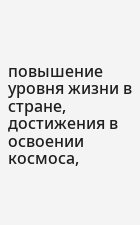повышение уровня жизни в стране, достижения в освоении космоса,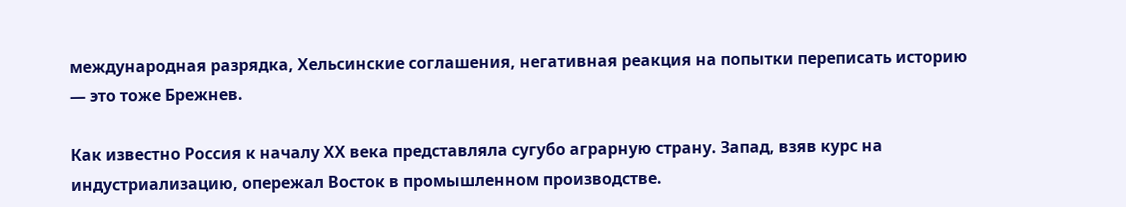международная разрядка, Хельсинские соглашения, негативная реакция на попытки переписать историю — это тоже Брежнев.

Как известно Россия к началу ХХ века представляла сугубо аграрную страну. Запад, взяв курс на индустриализацию, опережал Восток в промышленном производстве.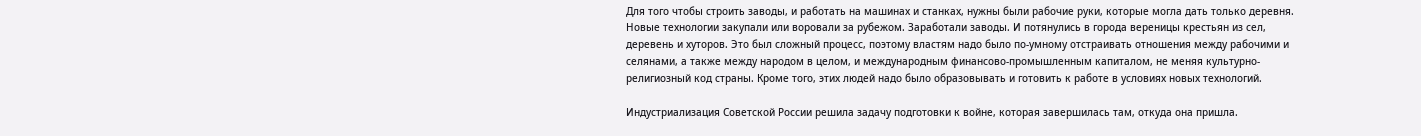Для того чтобы строить заводы, и работать на машинах и станках, нужны были рабочие руки, которые могла дать только деревня. Новые технологии закупали или воровали за рубежом. Заработали заводы. И потянулись в города вереницы крестьян из сел, деревень и хуторов. Это был сложный процесс, поэтому властям надо было по-умному отстраивать отношения между рабочими и селянами, а также между народом в целом, и международным финансово-промышленным капиталом, не меняя культурно-религиозный код страны. Кроме того, этих людей надо было образовывать и готовить к работе в условиях новых технологий.

Индустриализация Советской России решила задачу подготовки к войне, которая завершилась там, откуда она пришла.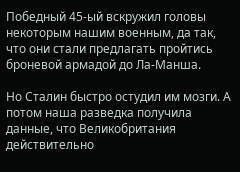Победный 45-ый вскружил головы некоторым нашим военным, да так, что они стали предлагать пройтись броневой армадой до Ла-Манша.

Но Сталин быстро остудил им мозги. А потом наша разведка получила данные, что Великобритания действительно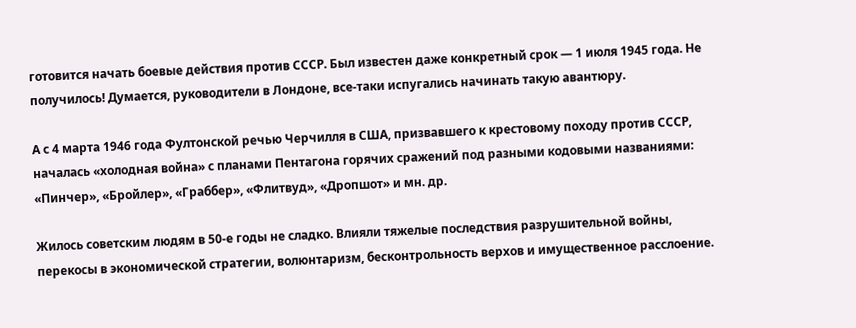готовится начать боевые действия против СССР. Был известен даже конкретный срок — 1 июля 1945 года. Не получилось! Думается, руководители в Лондоне, все-таки испугались начинать такую авантюру.

А с 4 марта 1946 года Фултонской речью Черчилля в США, призвавшего к крестовому походу против СССР, началась «холодная война» с планами Пентагона горячих сражений под разными кодовыми названиями: «Пинчер», «Бройлер», «Граббер», «Флитвуд», «Дропшот» и мн. др.

Жилось советским людям в 50-е годы не сладко. Влияли тяжелые последствия разрушительной войны, перекосы в экономической стратегии, волюнтаризм, бесконтрольность верхов и имущественное расслоение.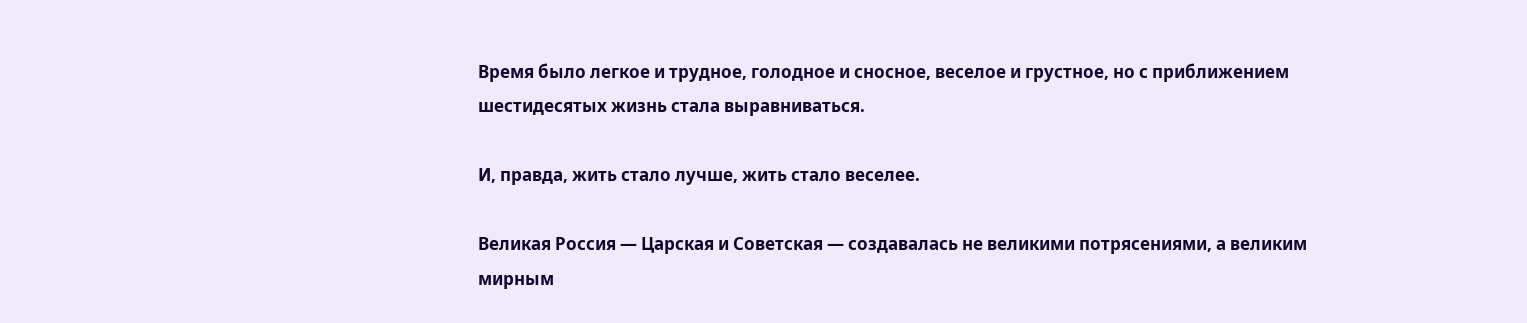Время было легкое и трудное, голодное и сносное, веселое и грустное, но с приближением шестидесятых жизнь стала выравниваться.

И, правда, жить стало лучше, жить стало веселее.

Великая Россия — Царская и Советская — создавалась не великими потрясениями, а великим мирным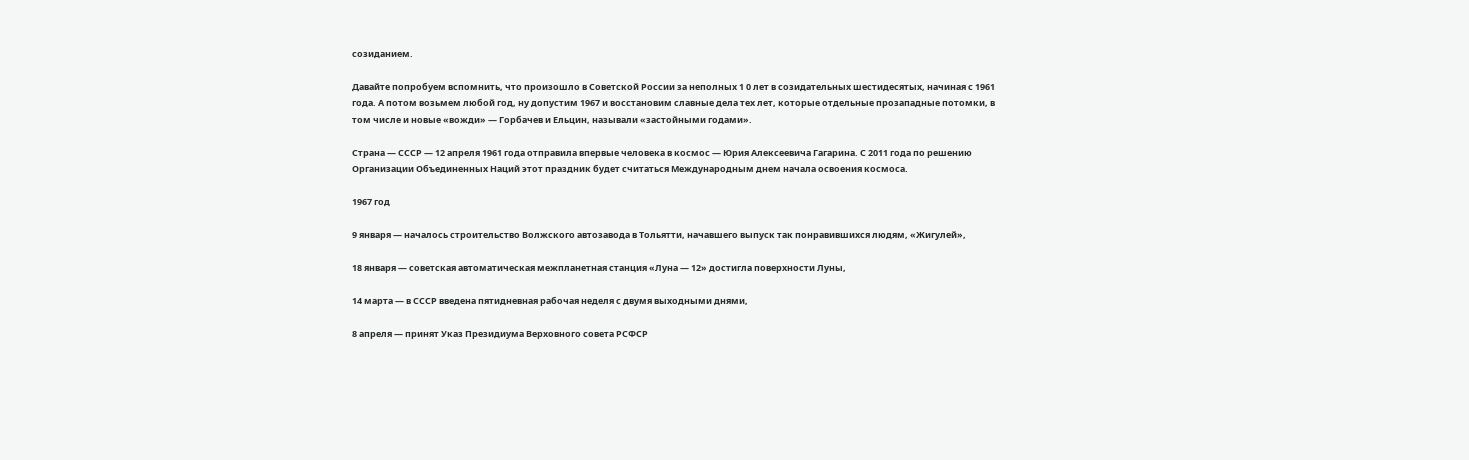созиданием.

Давайте попробуем вспомнить, что произошло в Советской России за неполных 1 0 лет в созидательных шестидесятых, начиная с 1961 года. А потом возьмем любой год, ну допустим 1967 и восстановим славные дела тех лет, которые отдельные прозападные потомки, в том числе и новые «вожди» — Горбачев и Ельцин, называли «застойными годами».

Страна — СССР — 12 апреля 1961 года отправила впервые человека в космос — Юрия Алексеевича Гагарина. С 2011 года по решению Организации Объединенных Наций этот праздник будет считаться Международным днем начала освоения космоса.

1967 год

9 января — началось строительство Волжского автозавода в Тольятти, начавшего выпуск так понравившихся людям, «Жигулей»,

18 января — советская автоматическая межпланетная станция «Луна — 12» достигла поверхности Луны,

14 марта — в СССР введена пятидневная рабочая неделя с двумя выходными днями,

8 апреля — принят Указ Президиума Верховного совета РСФСР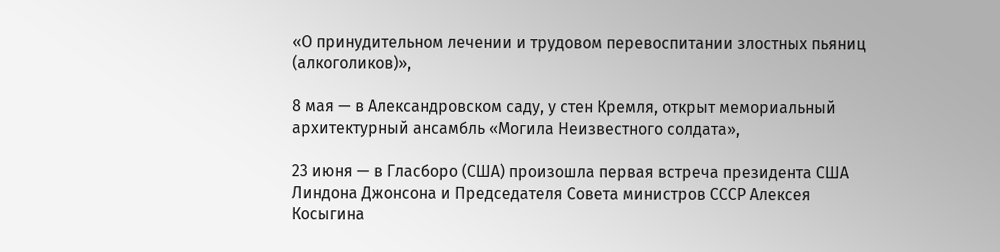«О принудительном лечении и трудовом перевоспитании злостных пьяниц (алкоголиков)»,

8 мая — в Александровском саду, у стен Кремля, открыт мемориальный архитектурный ансамбль «Могила Неизвестного солдата»,

23 июня — в Гласборо (США) произошла первая встреча президента США Линдона Джонсона и Председателя Совета министров СССР Алексея Косыгина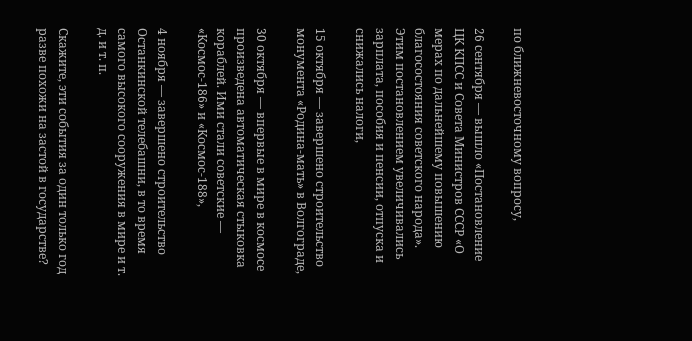по ближневосточному вопросу,

26 сентября — вышло «Постановление ЦК КПСС и Совета Министров СССР «О мерах по дальнейшему повышению благосостояния советского народа». Этим постановлением увеличивались зарплата, пособия и пенсии, отпуска и снижались налоги,

15 октября — завершено строительство монумента «Родина-мать» в Волгограде,

30 октября — впервые в мире в космосе произведена автоматическая стыковка кораблей. Ими стали советские — «Космос-186» и «Космос-188»,

4 ноября — завершено строительство Останкинской телебашни, в то время самого высокого сооружения в мире и т. д. и т. п.

Скажите, эти события за один только год разве похожи на застой в государстве?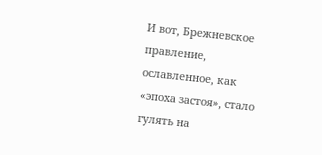И вот, Брежневское правление, ославленное, как «эпоха застоя», стало гулять на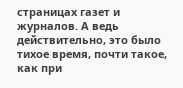страницах газет и журналов. А ведь действительно, это было тихое время, почти такое, как при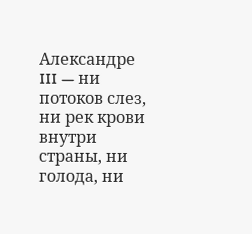Александре III — ни потоков слез, ни рек крови внутри страны, ни голода, ни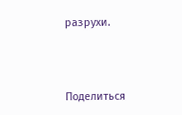разрухи.



Поделиться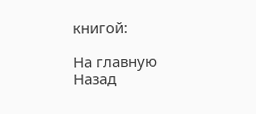книгой:

На главную
Назад